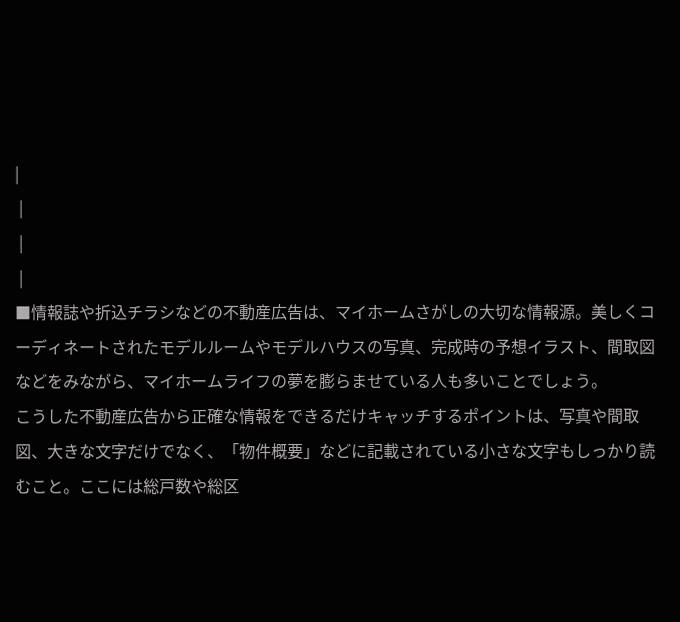|
 |
 |
 |
■情報誌や折込チラシなどの不動産広告は、マイホームさがしの大切な情報源。美しくコーディネートされたモデルルームやモデルハウスの写真、完成時の予想イラスト、間取図などをみながら、マイホームライフの夢を膨らませている人も多いことでしょう。
こうした不動産広告から正確な情報をできるだけキャッチするポイントは、写真や間取図、大きな文字だけでなく、「物件概要」などに記載されている小さな文字もしっかり読むこと。ここには総戸数や総区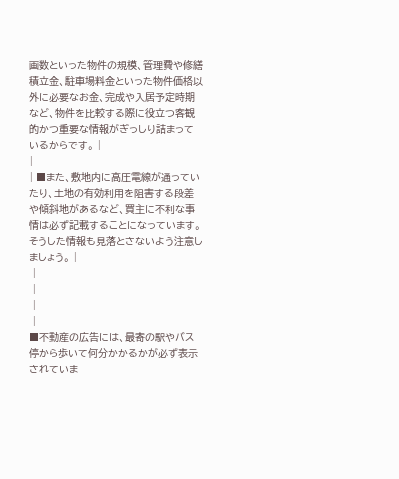画数といった物件の規模、管理費や修繕積立金、駐車場料金といった物件価格以外に必要なお金、完成や入居予定時期など、物件を比較する際に役立つ客観的かつ重要な情報がぎっしり詰まっているからです。 |
|
| ■また、敷地内に高圧電線が通っていたり、土地の有効利用を阻害する段差や傾斜地があるなど、買主に不利な事情は必ず記載することになっています。そうした情報も見落とさないよう注意しましょう。 |
 |
 |
 |
 |
■不動産の広告には、最寄の駅やバス停から歩いて何分かかるかが必ず表示されていま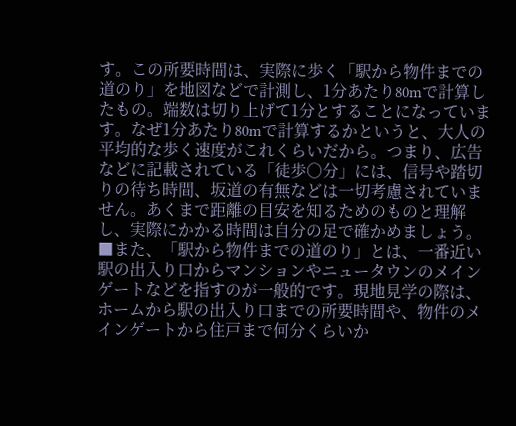す。この所要時間は、実際に歩く「駅から物件までの道のり」を地図などで計測し、1分あたり80mで計算したもの。端数は切り上げて1分とすることになっています。なぜ1分あたり80mで計算するかというと、大人の平均的な歩く速度がこれくらいだから。つまり、広告などに記載されている「徒歩○分」には、信号や踏切りの待ち時間、坂道の有無などは一切考慮されていません。あくまで距離の目安を知るためのものと理解し、実際にかかる時間は自分の足で確かめましょう。
■また、「駅から物件までの道のり」とは、一番近い駅の出入り口からマンションやニュータウンのメインゲートなどを指すのが一般的です。現地見学の際は、ホームから駅の出入り口までの所要時間や、物件のメインゲートから住戸まで何分くらいか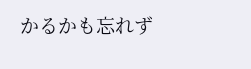かるかも忘れず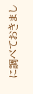に調べておきまし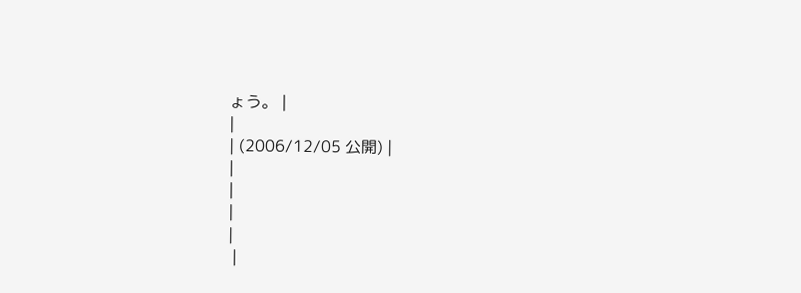ょう。 |
|
| (2006/12/05 公開) |
|
|
|
|
 |